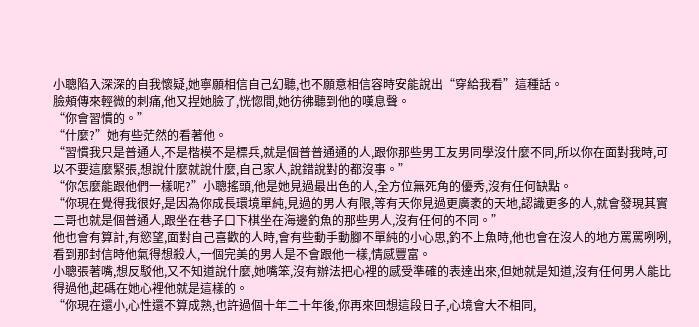小聰陷入深深的自我懷疑,她寧願相信自己幻聽,也不願意相信容時安能說出“穿給我看”這種話。
臉頰傳來輕微的刺痛,他又捏她臉了,恍惚間,她彷彿聽到他的嘆息聲。
“你會習慣的。”
“什麼?”她有些茫然的看著他。
“習慣我只是普通人,不是楷模不是標兵,就是個普普通通的人,跟你那些男工友男同學沒什麼不同,所以你在面對我時,可以不要這麼緊張,想說什麼就說什麼,自己家人,說錯說對的都沒事。”
“你怎麼能跟他們一樣呢?”小聰搖頭,他是她見過最出色的人,全方位無死角的優秀,沒有任何缺點。
“你現在覺得我很好,是因為你成長環境單純,見過的男人有限,等有天你見過更廣袤的天地,認識更多的人,就會發現其實二哥也就是個普通人,跟坐在巷子口下棋坐在海邊釣魚的那些男人,沒有任何的不同。”
他也會有算計,有慾望,面對自己喜歡的人時,會有些動手動腳不單純的小心思,釣不上魚時,他也會在沒人的地方罵罵咧咧,看到那封信時他氣得想殺人,一個完美的男人是不會跟他一樣,情感豐富。
小聰張著嘴,想反駁他,又不知道說什麼,她嘴笨,沒有辦法把心裡的感受準確的表達出來,但她就是知道,沒有任何男人能比得過他,起碼在她心裡他就是這樣的。
“你現在還小,心性還不算成熟,也許過個十年二十年後,你再來回想這段日子,心境會大不相同,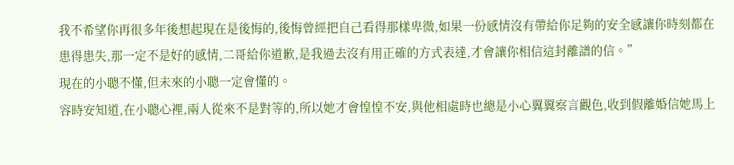我不希望你再很多年後想起現在是後悔的,後悔曾經把自己看得那樣卑微,如果一份感情沒有帶給你足夠的安全感讓你時刻都在患得患失,那一定不是好的感情,二哥給你道歉,是我過去沒有用正確的方式表達,才會讓你相信這封離譜的信。”
現在的小聰不懂,但未來的小聰一定會懂的。
容時安知道,在小聰心裡,兩人從來不是對等的,所以她才會惶惶不安,與他相處時也總是小心翼翼察言觀色,收到假離婚信她馬上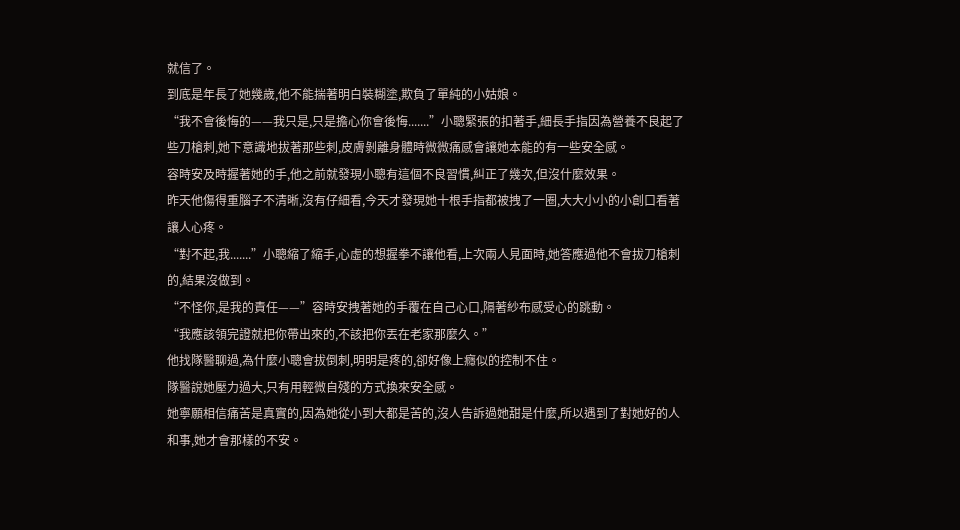就信了。
到底是年長了她幾歲,他不能揣著明白裝糊塗,欺負了單純的小姑娘。
“我不會後悔的——我只是,只是擔心你會後悔.......”小聰緊張的扣著手,細長手指因為營養不良起了些刀槍刺,她下意識地拔著那些刺,皮膚剝離身體時微微痛感會讓她本能的有一些安全感。
容時安及時握著她的手,他之前就發現小聰有這個不良習慣,糾正了幾次,但沒什麼效果。
昨天他傷得重腦子不清晰,沒有仔細看,今天才發現她十根手指都被拽了一圈,大大小小的小創口看著讓人心疼。
“對不起,我.......”小聰縮了縮手,心虛的想握拳不讓他看,上次兩人見面時,她答應過他不會拔刀槍刺的,結果沒做到。
“不怪你,是我的責任——”容時安拽著她的手覆在自己心口,隔著紗布感受心的跳動。
“我應該領完證就把你帶出來的,不該把你丟在老家那麼久。”
他找隊醫聊過,為什麼小聰會拔倒刺,明明是疼的,卻好像上癮似的控制不住。
隊醫說她壓力過大,只有用輕微自殘的方式換來安全感。
她寧願相信痛苦是真實的,因為她從小到大都是苦的,沒人告訴過她甜是什麼,所以遇到了對她好的人和事,她才會那樣的不安。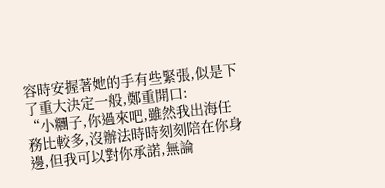容時安握著她的手有些緊張,似是下了重大決定一般,鄭重開口:
“小糰子,你過來吧,雖然我出海任務比較多,沒辦法時時刻刻陪在你身邊,但我可以對你承諾,無論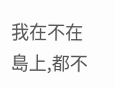我在不在島上,都不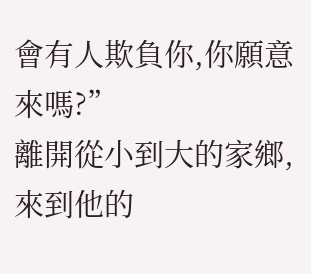會有人欺負你,你願意來嗎?”
離開從小到大的家鄉,來到他的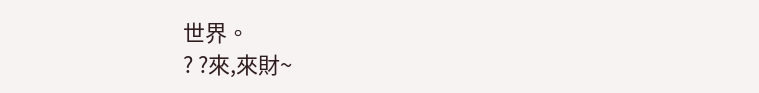世界。
? ?來,來財~